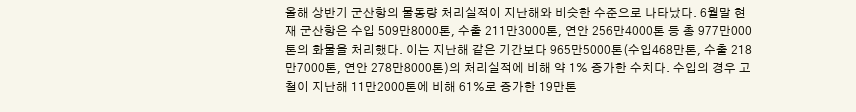올해 상반기 군산항의 물동량 처리실적이 지난해와 비슷한 수준으로 나타났다. 6월말 현재 군산항은 수입 509만8000톤, 수출 211만3000톤, 연안 256만4000톤 등 총 977만000톤의 화물을 처리했다. 이는 지난해 같은 기간보다 965만5000톤(수입468만톤, 수출 218만7000톤, 연안 278만8000톤)의 처리실적에 비해 약 1% 증가한 수치다. 수입의 경우 고철이 지난해 11만2000톤에 비해 61%로 증가한 19만톤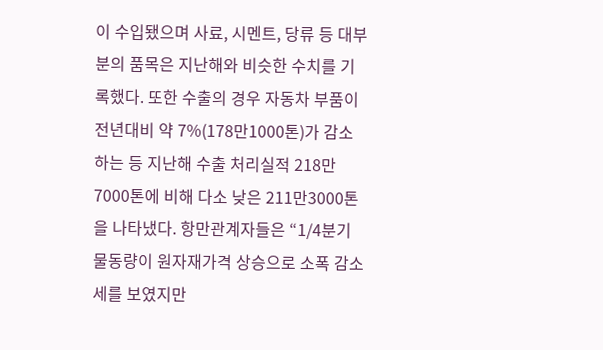이 수입됐으며 사료, 시멘트, 당류 등 대부분의 품목은 지난해와 비슷한 수치를 기록했다. 또한 수출의 경우 자동차 부품이 전년대비 약 7%(178만1000톤)가 감소하는 등 지난해 수출 처리실적 218만7000톤에 비해 다소 낮은 211만3000톤을 나타냈다. 항만관계자들은 “1/4분기 물동량이 원자재가격 상승으로 소폭 감소세를 보였지만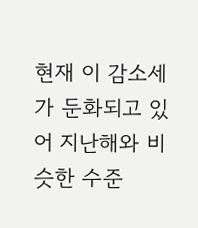현재 이 감소세가 둔화되고 있어 지난해와 비슷한 수준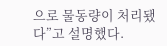으로 물동량이 처리됐다”고 설명했다.